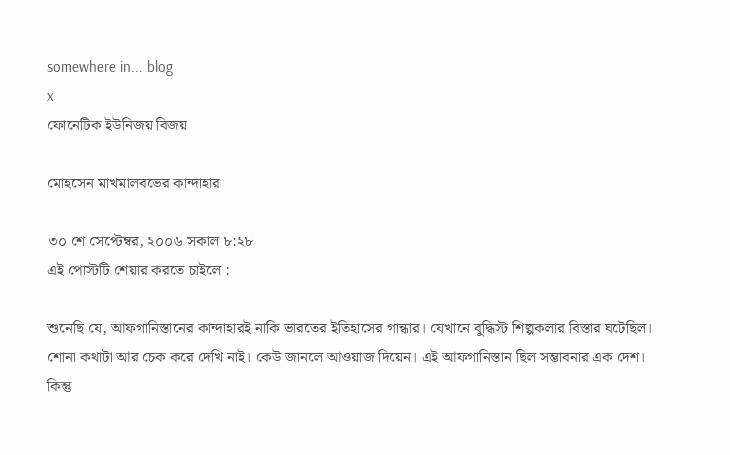somewhere in... blog
x
ফোনেটিক ইউনিজয় বিজয়

মোহসেন মাখমালবভের কান্দাহার

৩০ শে সেপ্টেম্বর, ২০০৬ সকাল ৮:২৮
এই পোস্টটি শেয়ার করতে চাইলে :

শুনেছি যে, আফগানিস্তানের কান্দাহারই নাকি ভারতের ইতিহাসের গান্ধার। যেখানে বুদ্ধিস্ট শিল্পকলার বিস্তার ঘটেছিল। শোনা কথাটা আর চেক করে দেখি নাই। কেউ জানলে আওয়াজ দিয়েন। এই আফগানিস্তান ছিল সম্ভাবনার এক দেশ। কিন্তু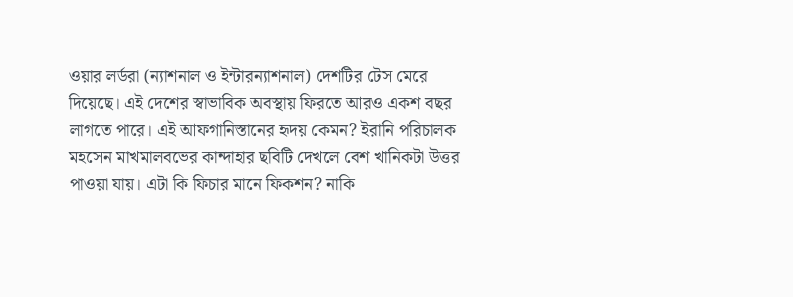ওয়ার লর্ডরা (ন্যাশনাল ও ইন্টারন্যাশনাল) দেশটির টেস মেরে দিয়েছে। এই দেশের স্বাভাবিক অবস্থায় ফিরতে আরও একশ বছর লাগতে পারে। এই আফগানিস্তানের হৃদয় কেমন? ইরানি পরিচালক মহসেন মাখমালবভের কান্দাহার ছবিটি দেখলে বেশ খানিকটা উত্তর পাওয়া যায়। এটা কি ফিচার মানে ফিকশন? নাকি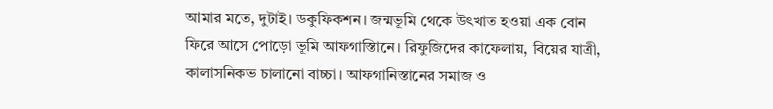আমার মতে, দুটাই। ডকুফিকশন। জন্মভূমি থেকে উৎখাত হওয়া এক বোন ফিরে আসে পোড়ো ভূমি আফগাস্তিানে। রিফুজিদের কাফেলায়, বিয়ের যাত্রী, কালাসনিকভ চালানো বাচ্চা। আফগানিস্তানের সমাজ ও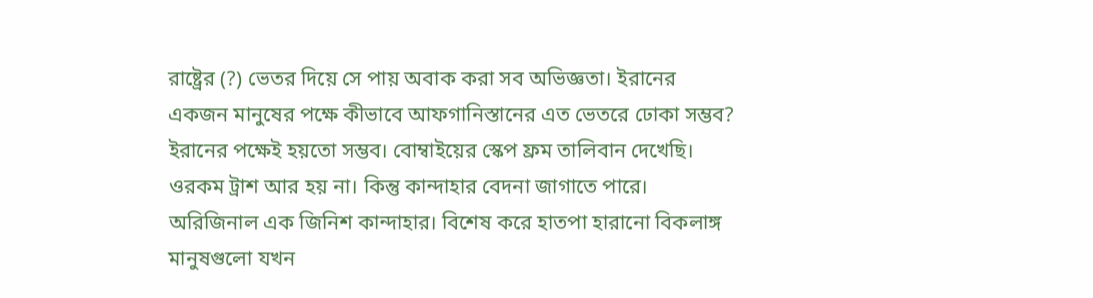রাষ্ট্রের (?) ভেতর দিয়ে সে পায় অবাক করা সব অভিজ্ঞতা। ইরানের একজন মানুষের পক্ষে কীভাবে আফগানিস্তানের এত ভেতরে ঢোকা সম্ভব? ইরানের পক্ষেই হয়তো সম্ভব। বোম্বাইয়ের স্কেপ ফ্রম তালিবান দেখেছি। ওরকম ট্রাশ আর হয় না। কিন্তু কান্দাহার বেদনা জাগাতে পারে। অরিজিনাল এক জিনিশ কান্দাহার। বিশেষ করে হাতপা হারানো বিকলাঙ্গ মানুষগুলো যখন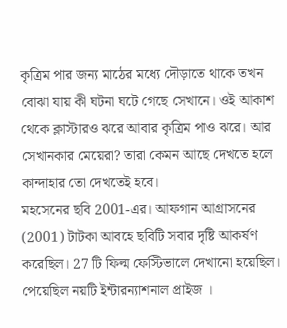কৃত্রিম পার জন্য মাঠের মধ্যে দৌড়াতে থাকে তখন বোঝা যায় কী ঘটনা ঘটে গেছে সেখানে। ওই আকাশ থেকে ক্লাস্টারও ঝরে আবার কৃত্রিম পাও ঝরে। আর সেখানকার মেয়েরা? তারা কেমন আছে দেখতে হলে কান্দাহার তো দেখতেই হবে।
মহসেনের ছবি 2001-এর। আফগান আগ্রাসনের (2001) টাটকা আবহে ছবিটি সবার দৃষ্টি আকর্ষণ করেছিল। 27 টি ফিল্ম ফেস্টিভালে দেখানো হয়েছিল। পেয়েছিল নয়টি ইন্টারন্যাশনাল প্রাইজ ।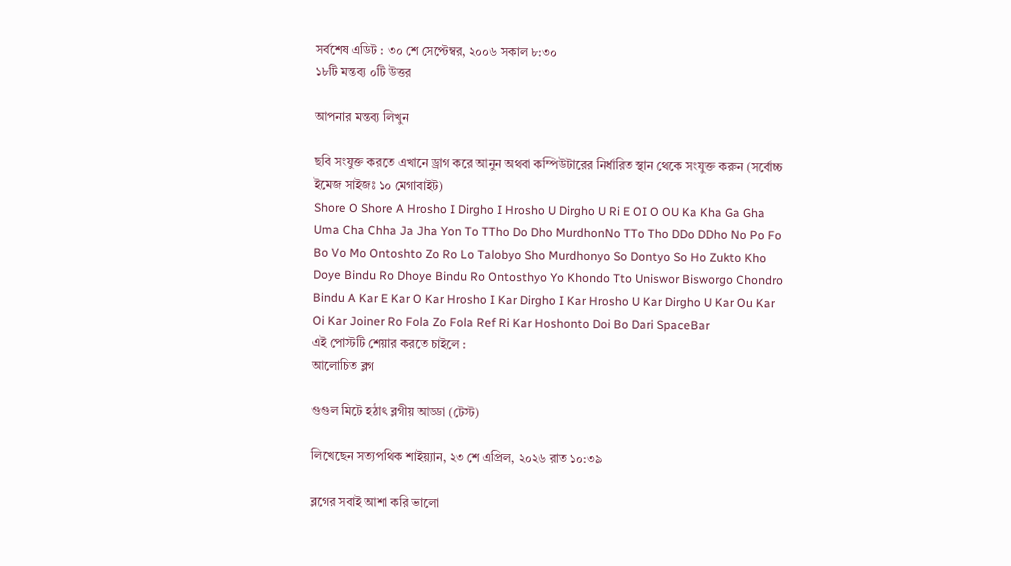সর্বশেষ এডিট : ৩০ শে সেপ্টেম্বর, ২০০৬ সকাল ৮:৩০
১৮টি মন্তব্য ০টি উত্তর

আপনার মন্তব্য লিখুন

ছবি সংযুক্ত করতে এখানে ড্রাগ করে আনুন অথবা কম্পিউটারের নির্ধারিত স্থান থেকে সংযুক্ত করুন (সর্বোচ্চ ইমেজ সাইজঃ ১০ মেগাবাইট)
Shore O Shore A Hrosho I Dirgho I Hrosho U Dirgho U Ri E OI O OU Ka Kha Ga Gha Uma Cha Chha Ja Jha Yon To TTho Do Dho MurdhonNo TTo Tho DDo DDho No Po Fo Bo Vo Mo Ontoshto Zo Ro Lo Talobyo Sho Murdhonyo So Dontyo So Ho Zukto Kho Doye Bindu Ro Dhoye Bindu Ro Ontosthyo Yo Khondo Tto Uniswor Bisworgo Chondro Bindu A Kar E Kar O Kar Hrosho I Kar Dirgho I Kar Hrosho U Kar Dirgho U Kar Ou Kar Oi Kar Joiner Ro Fola Zo Fola Ref Ri Kar Hoshonto Doi Bo Dari SpaceBar
এই পোস্টটি শেয়ার করতে চাইলে :
আলোচিত ব্লগ

গুগুল মিটে হঠাৎ ব্লগীয় আড্ডা (টেস্ট)

লিখেছেন সত্যপথিক শাইয়্যান, ২৩ শে এপ্রিল, ২০২৬ রাত ১০:৩৯

ব্লগের সবাই আশা করি ভালো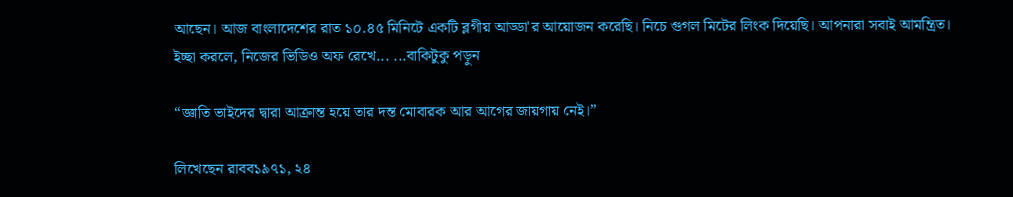আছেন। আজ বাংলাদেশের রাত ১০.৪৫ মিনিটে একটি ব্লগীয় আড্ডা'র আয়োজন করেছি। নিচে গুগল মিটের লিংক দিয়েছি। আপনারা সবাই আমন্ত্রিত। ইচ্ছা করলে, নিজের ভিডিও অফ রেখে... ...বাকিটুকু পড়ুন

“জ্ঞাতি ভাইদের দ্বারা আক্রান্ত হয়ে তার দন্ত মোবারক আর আগের জায়গায় নেই।”

লিখেছেন রাবব১৯৭১, ২৪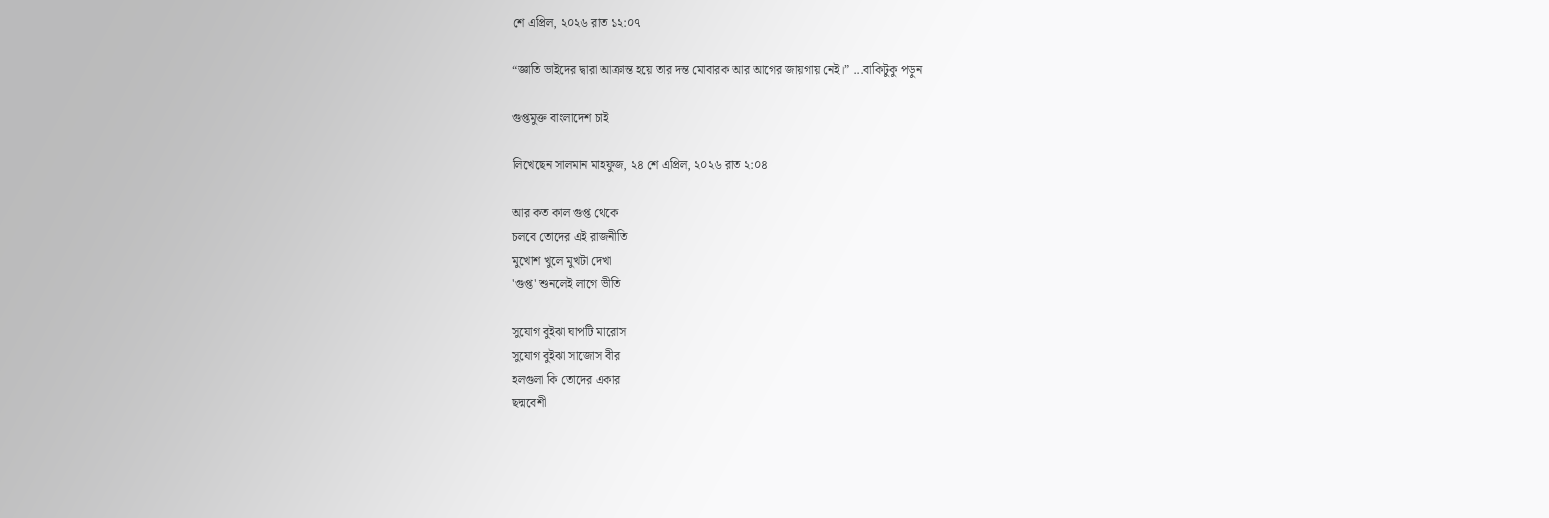শে এপ্রিল, ২০২৬ রাত ১২:০৭

“জ্ঞাতি ভাইদের দ্বারা আক্রান্ত হয়ে তার দন্ত মোবারক আর আগের জায়গায় নেই।” ...বাকিটুকু পড়ুন

গুপ্তমুক্ত বাংলাদেশ চাই

লিখেছেন সালমান মাহফুজ, ২৪ শে এপ্রিল, ২০২৬ রাত ২:০৪

আর কত কাল গুপ্ত থেকে
চলবে তোদের এই রাজনীতি
মুখোশ খুলে মুখটা দেখা
'গুপ্ত' শুনলেই লাগে ভীতি

সুযোগ বুইঝা ঘাপটি মারোস
সুযোগ বুইঝা সাজোস বীর
হলগুলা কি তোদের একার
ছদ্মবেশী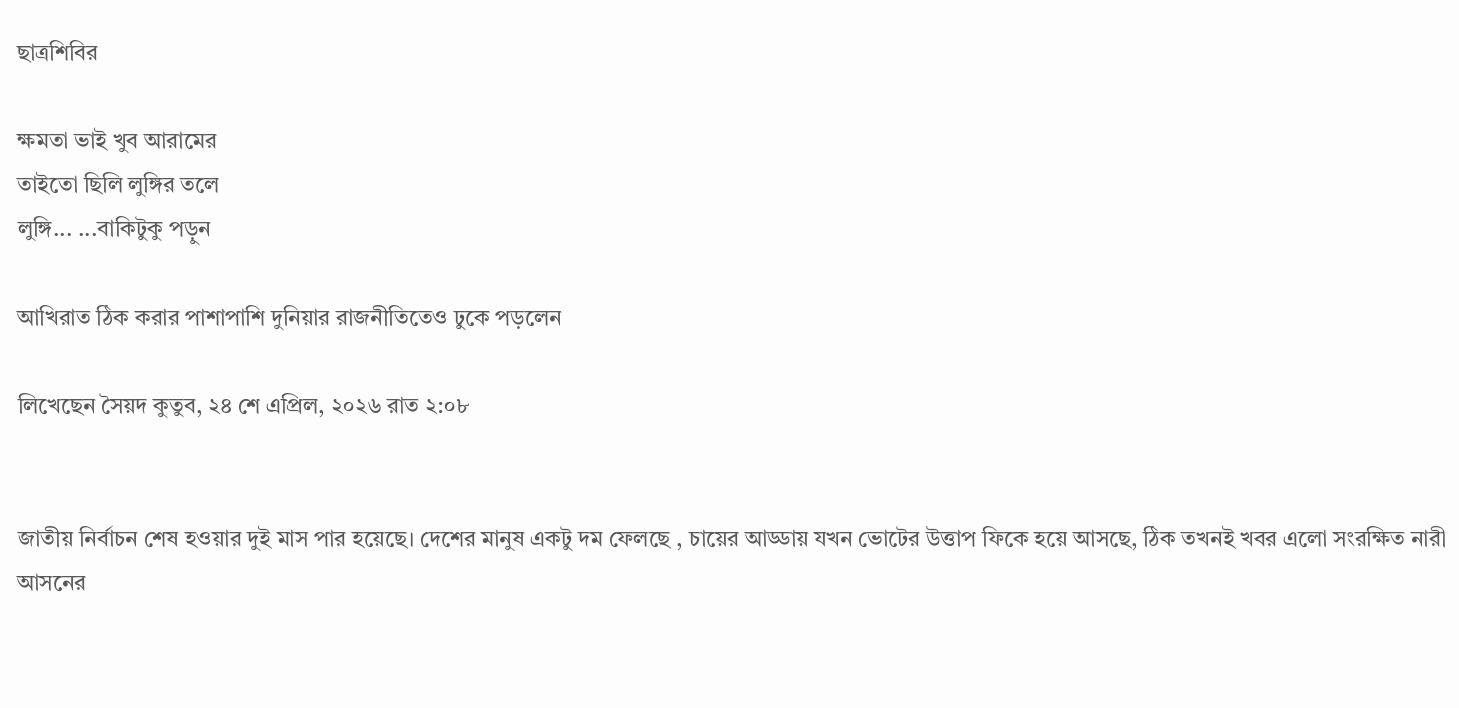ছাত্রশিবির

ক্ষমতা ভাই খুব আরামের
তাইতো ছিলি লুঙ্গির তলে
লুঙ্গি... ...বাকিটুকু পড়ুন

আখিরাত ঠিক করার পাশাপাশি দুনিয়ার রাজনীতিতেও ঢুকে পড়লেন

লিখেছেন সৈয়দ কুতুব, ২৪ শে এপ্রিল, ২০২৬ রাত ২:০৮


জাতীয় নির্বাচন শেষ হওয়ার দুই মাস পার হয়েছে। দেশের মানুষ একটু দম ফেলছে , চায়ের আড্ডায় যখন ভোটের উত্তাপ ফিকে হয়ে আসছে, ঠিক তখনই খবর এলো সংরক্ষিত নারী আসনের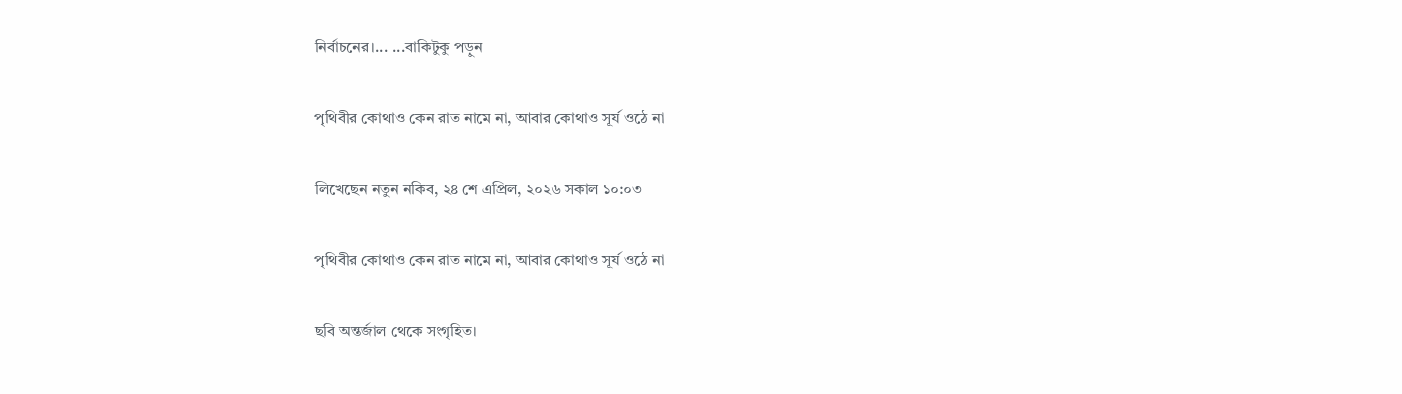নির্বাচনের।... ...বাকিটুকু পড়ুন

পৃথিবীর কোথাও কেন রাত নামে না, আবার কোথাও সূর্য ওঠে না

লিখেছেন নতুন নকিব, ২৪ শে এপ্রিল, ২০২৬ সকাল ১০:০৩

পৃথিবীর কোথাও কেন রাত নামে না, আবার কোথাও সূর্য ওঠে না

ছবি অন্তর্জাল থেকে সংগৃহিত।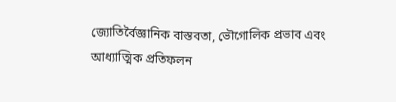জ্যোতির্বৈজ্ঞানিক বাস্তবতা, ভৌগোলিক প্রভাব এবং আধ্যাত্মিক প্রতিফলন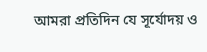আমরা প্রতিদিন যে সূর্যোদয় ও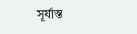সূর্যাস্ত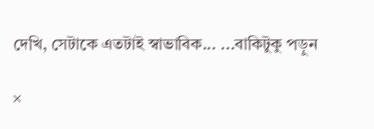দেখি, সেটাকে এতটাই স্বাভাবিক... ...বাকিটুকু পড়ুন

×